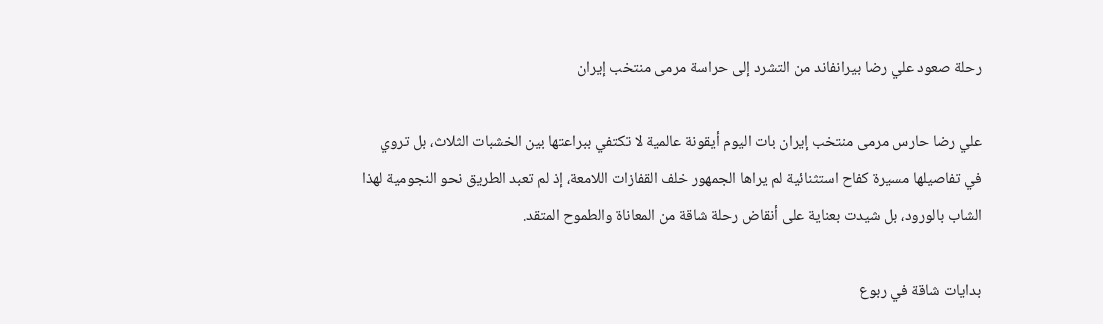رحلة صعود علي رضا بيرانفاند من التشرد إلى حراسة مرمى منتخب إيران

علي رضا حارس مرمى منتخب إيران بات اليوم أيقونة عالمية لا تكتفي ببراعتها بين الخشبات الثلاث، بل تروي في تفاصيلها مسيرة كفاح استثنائية لم يراها الجمهور خلف القفازات اللامعة، إذ لم تعبد الطريق نحو النجومية لهذا الشاب بالورود، بل شيدت بعناية على أنقاض رحلة شاقة من المعاناة والطموح المتقد.

بدايات شاقة في ربوع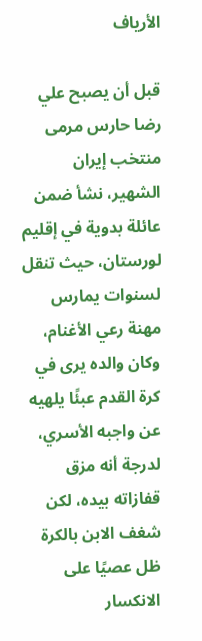الأرياف

قبل أن يصبح علي رضا حارس مرمى منتخب إيران الشهير، نشأ ضمن عائلة بدوية في إقليم لورستان، حيث تنقل لسنوات يمارس مهنة رعي الأغنام، وكان والده يرى في كرة القدم عبئًا يلهيه عن واجبه الأسري، لدرجة أنه مزق قفازاته بيده، لكن شغف الابن بالكرة ظل عصيًا على الانكسار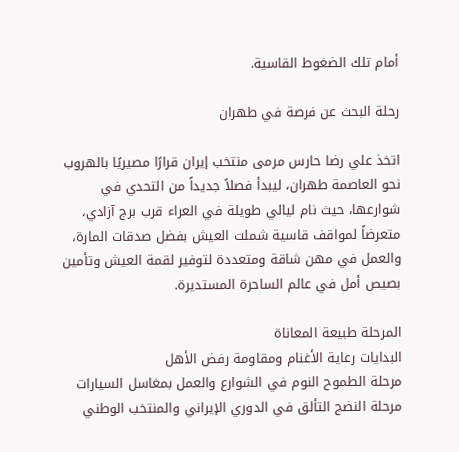أمام تلك الضغوط القاسية.

رحلة البحث عن فرصة في طهران

اتخذ علي رضا حارس مرمى منتخب إيران قرارًا مصيريًا بالهروب نحو العاصمة طهران، ليبدأ فصلاً جديداً من التحدي في شوارعها، حيث نام ليالي طويلة في العراء قرب برج آزادي، متعرضاً لمواقف قاسية شملت العيش بفضل صدقات المارة، والعمل في مهن شاقة ومتعددة لتوفير لقمة العيش وتأمين بصيص أمل في عالم الساحرة المستديرة.

المرحلة طبيعة المعاناة
البدايات رعاية الأغنام ومقاومة رفض الأهل
مرحلة الطموح النوم في الشوارع والعمل بمغاسل السيارات
مرحلة النضج التألق في الدوري الإيراني والمنتخب الوطني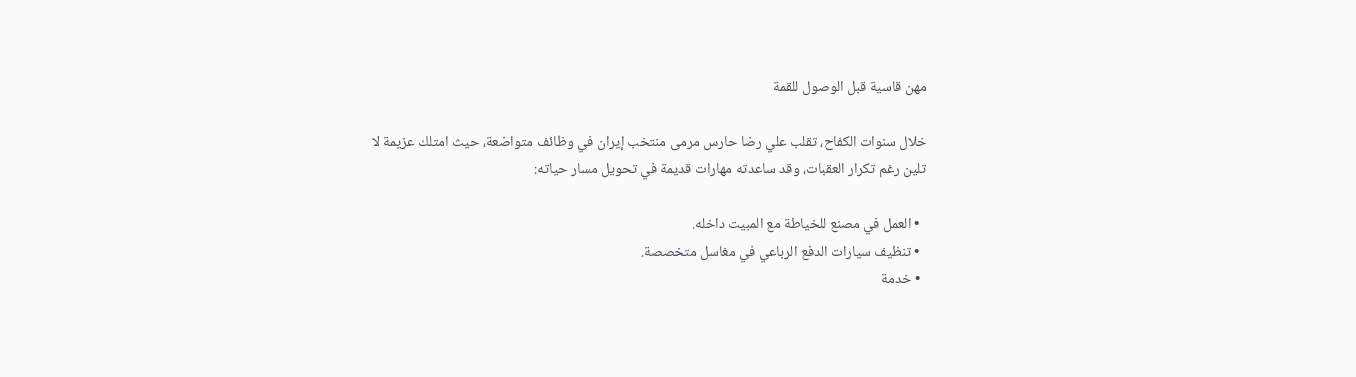مهن قاسية قبل الوصول للقمة

خلال سنوات الكفاح، تقلب علي رضا حارس مرمى منتخب إيران في وظائف متواضعة، حيث امتلك عزيمة لا تلين رغم تكرار العقبات، وقد ساعدته مهارات قديمة في تحويل مسار حياته:

  • العمل في مصنع للخياطة مع المبيت داخله.
  • تنظيف سيارات الدفع الرباعي في مغاسل متخصصة.
  • خدمة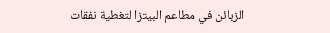الزبائن في مطاعم البيتزا لتغطية نفقات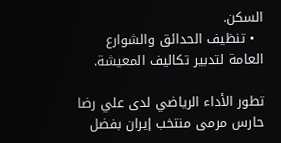السكن.
  • تنظيف الحدائق والشوارع العامة لتدبير تكاليف المعيشة.

تطور الأداء الرياضي لدى علي رضا حارس مرمى منتخب إيران بفضل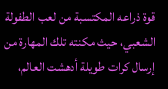قوة ذراعه المكتسبة من لعب الطفولة الشعبي، حيث مكنته تلك المهارة من إرسال كرات طويلة أدهشت العالم،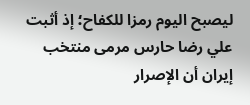ليصبح اليوم رمزا للكفاح؛ إذ أثبت علي رضا حارس مرمى منتخب إيران أن الإصرار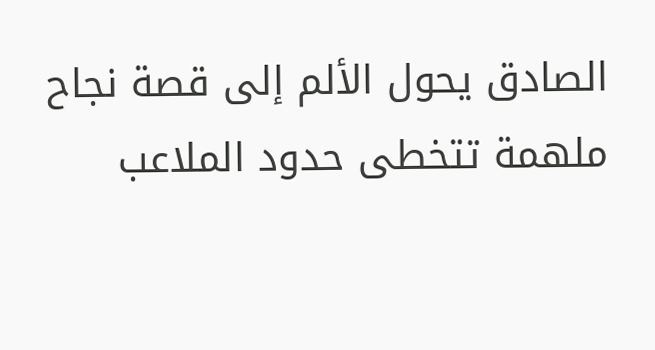الصادق يحول الألم إلى قصة نجاح ملهمة تتخطى حدود الملاعب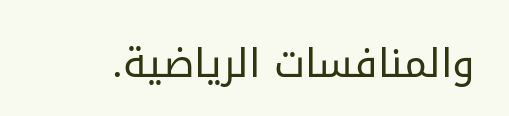والمنافسات الرياضية.